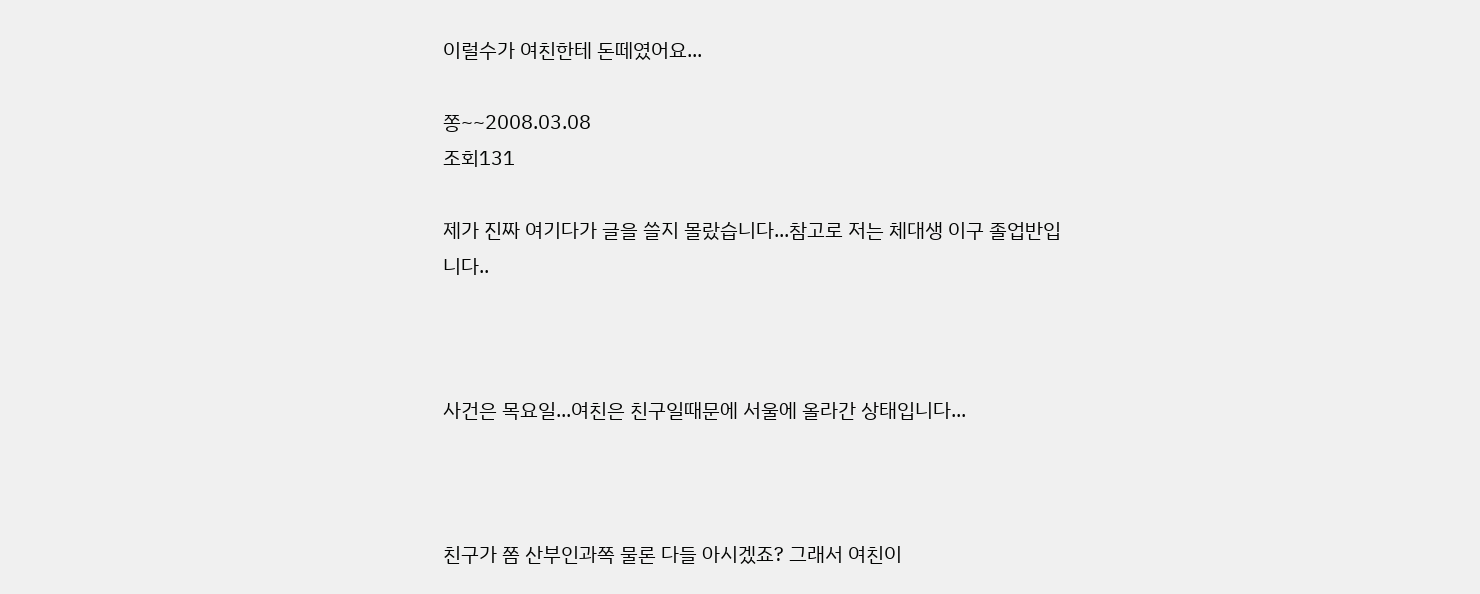이럴수가 여친한테 돈떼였어요...

쫑~~2008.03.08
조회131

제가 진짜 여기다가 글을 쓸지 몰랐습니다...참고로 저는 체대생 이구 졸업반입니다..



사건은 목요일...여친은 친구일때문에 서울에 올라간 상태입니다...



친구가 쫌 산부인과쪽 물론 다들 아시겠죠? 그래서 여친이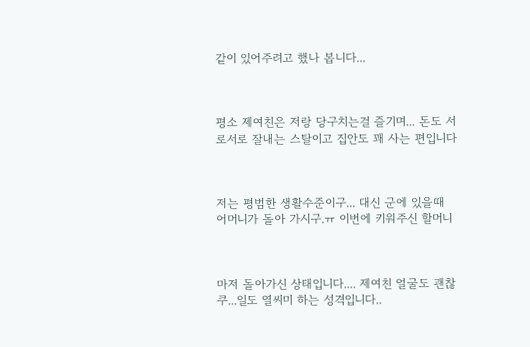같이 있어주려고 했나 봅니다...



평소 제여친은 저랑 당구치는걸 즐기며... 돈도 서로서로 잘내는 스탈이고 집안도 꽤 사는 편입니다



저는 평범한 생활수준이구... 대신 군에 있을때 어머니가 돌아 가시구.ㅠ 이번에 키워주신 할머니



마저 돌아가신 상태입니다.... 제여친 얼굴도 괜찮쿠...일도 열씨미 하는 성격입니다..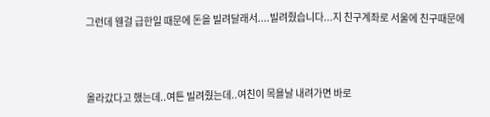그런데 웬걸 급한일 때문에 돈을 빌려달래서....빌려줬습니다...지 친구계좌로 서울에 친구때문에



올라갔다고 했는데..여튼 빌려줬는데..여친이 목욜날 내려가면 바로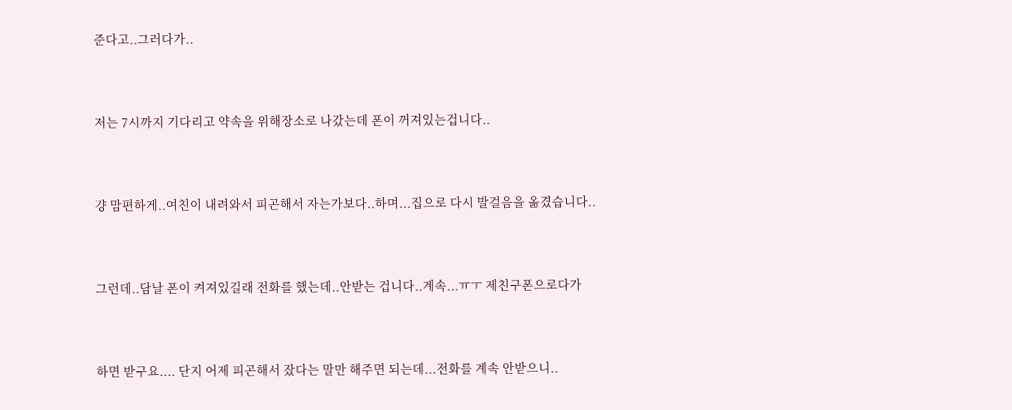준다고..그러다가..



저는 7시까지 기다리고 약속을 위해장소로 나갔는데 폰이 꺼져있는겁니다..



걍 맘편하게..여친이 내려와서 피곤해서 자는가보다..하며...집으로 다시 발걸음을 옮겼습니다..



그런데..담날 폰이 켜져있길래 전화를 했는데..안받는 겁니다..계속...ㅠㅜ 제친구폰으로다가



하면 받구요.... 단지 어제 피곤해서 잤다는 말만 해주면 되는데...전화를 계속 안받으니..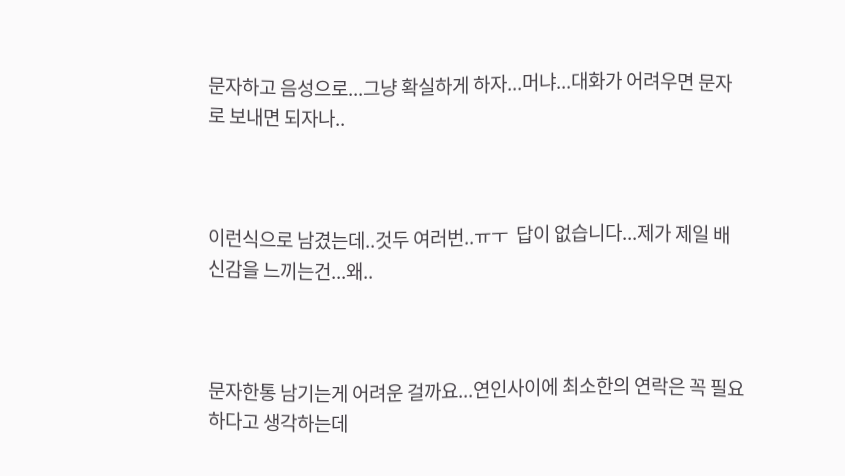문자하고 음성으로...그냥 확실하게 하자...머냐...대화가 어려우면 문자로 보내면 되자나..



이런식으로 남겼는데..것두 여러번..ㅠㅜ  답이 없습니다...제가 제일 배신감을 느끼는건...왜..



문자한통 남기는게 어려운 걸까요...연인사이에 최소한의 연락은 꼭 필요하다고 생각하는데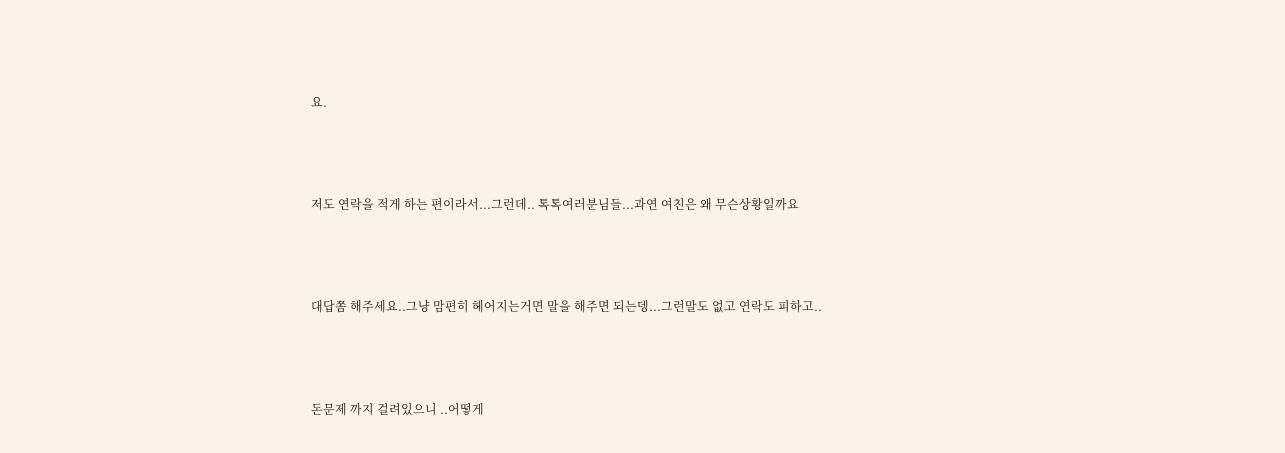요.



저도 연락을 적게 하는 편이라서...그런데.. 톡톡여러분님들...과연 여친은 왜 무슨상황일까요



대답쫌 해주세요..그냥 맘편히 헤어지는거면 말을 해주면 되는뎅...그런말도 없고 연락도 피하고..



돈문제 까지 걸려있으니 ..어떻게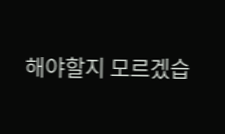해야할지 모르겠습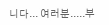니다... 여러분.....부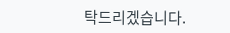탁드리겠습니다.